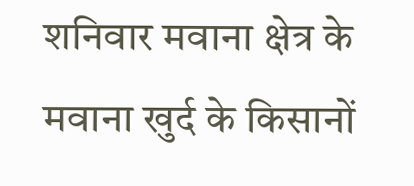शनिवार मवाना क्षेत्र के मवाना खुर्द के किसानों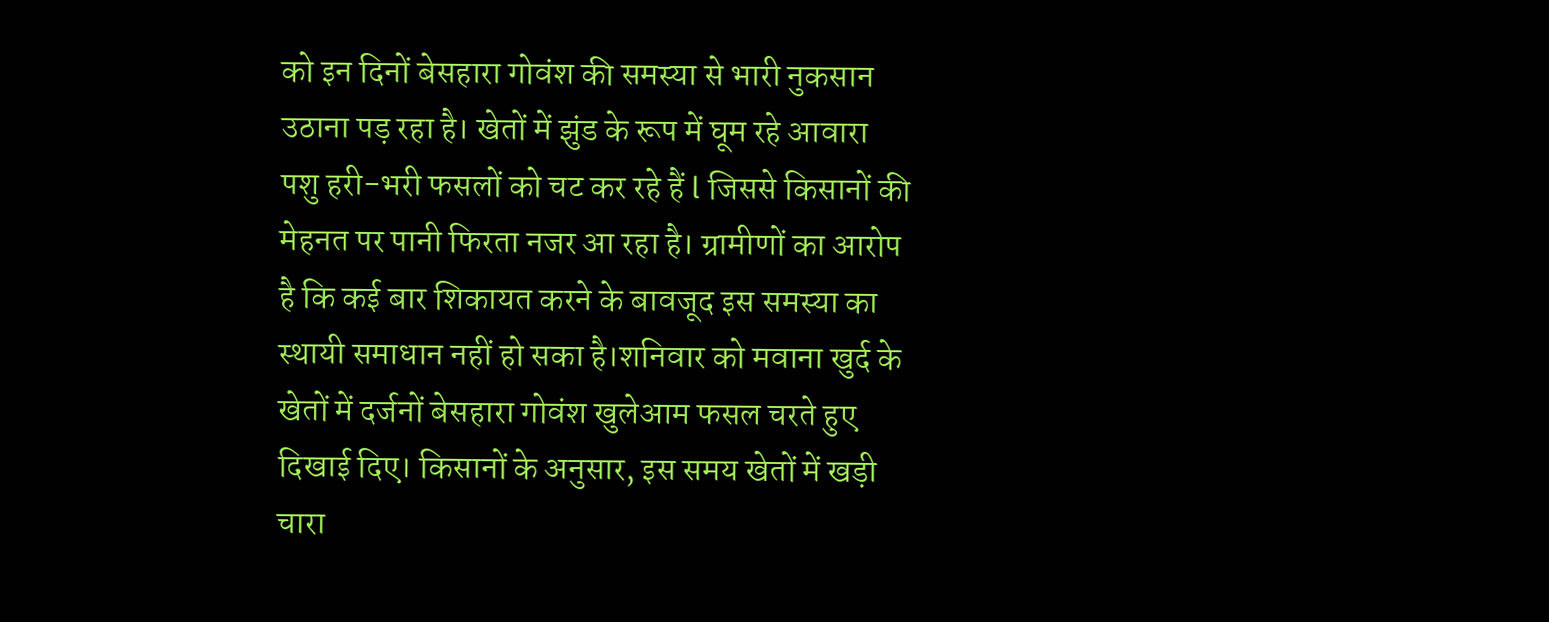को इन दिनों बेसहारा गोवंश की समस्या से भारी नुकसान उठाना पड़ रहा है। खेतों में झुंड के रूप में घूम रहे आवारा पशु हरी-भरी फसलों को चट कर रहे हैं l जिससे किसानों की मेहनत पर पानी फिरता नजर आ रहा है। ग्रामीणों का आरोप है कि कई बार शिकायत करने के बावजूद इस समस्या का स्थायी समाधान नहीं हो सका है।शनिवार को मवाना खुर्द के खेतों में दर्जनों बेसहारा गोवंश खुलेआम फसल चरते हुए दिखाई दिए। किसानों के अनुसार, इस समय खेतों में खड़ी चारा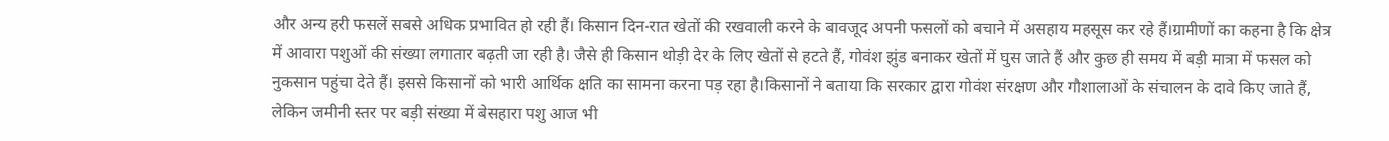और अन्य हरी फसलें सबसे अधिक प्रभावित हो रही हैं। किसान दिन-रात खेतों की रखवाली करने के बावजूद अपनी फसलों को बचाने में असहाय महसूस कर रहे हैं।ग्रामीणों का कहना है कि क्षेत्र में आवारा पशुओं की संख्या लगातार बढ़ती जा रही है। जैसे ही किसान थोड़ी देर के लिए खेतों से हटते हैं, गोवंश झुंड बनाकर खेतों में घुस जाते हैं और कुछ ही समय में बड़ी मात्रा में फसल को नुकसान पहुंचा देते हैं। इससे किसानों को भारी आर्थिक क्षति का सामना करना पड़ रहा है।किसानों ने बताया कि सरकार द्वारा गोवंश संरक्षण और गौशालाओं के संचालन के दावे किए जाते हैं, लेकिन जमीनी स्तर पर बड़ी संख्या में बेसहारा पशु आज भी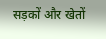सड़कों और खेतों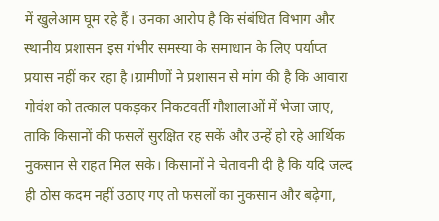में खुलेआम घूम रहे हैं। उनका आरोप है कि संबंधित विभाग और स्थानीय प्रशासन इस गंभीर समस्या के समाधान के लिए पर्याप्त प्रयास नहीं कर रहा है।ग्रामीणों ने प्रशासन से मांग की है कि आवारा गोवंश को तत्काल पकड़कर निकटवर्ती गौशालाओं में भेजा जाए, ताकि किसानों की फसलें सुरक्षित रह सकें और उन्हें हो रहे आर्थिक नुकसान से राहत मिल सके। किसानों ने चेतावनी दी है कि यदि जल्द ही ठोस कदम नहीं उठाए गए तो फसलों का नुकसान और बढ़ेगा,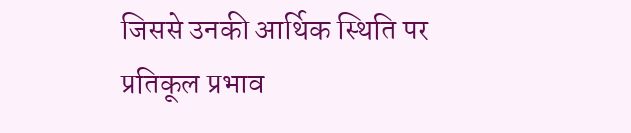जिससे उनकी आर्थिक स्थिति पर प्रतिकूल प्रभाव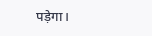पड़ेगा।